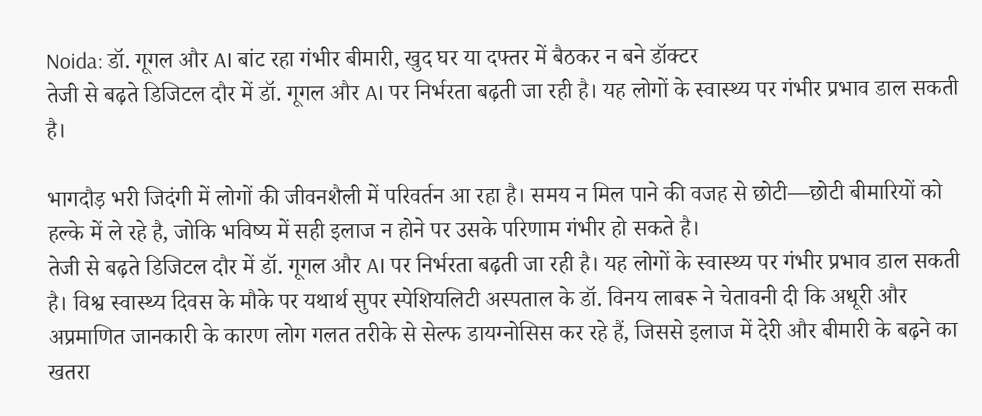Noida: डॉ. गूगल और AI बांट रहा गंभीर बीमारी, खुद घर या दफ्तर में बैठकर न बने डॉक्टर
तेजी से बढ़ते डिजिटल दौर में डॉ. गूगल और AI पर निर्भरता बढ़ती जा रही है। यह लोगों के स्वास्थ्य पर गंभीर प्रभाव डाल सकती है।

भागदौड़ भरी जिदंगी में लोगों की जीवनशैली में परिवर्तन आ रहा है। समय न मिल पाने की वजह से छोटी—छोटी बीमारियों को हल्के में ले रहे है, जोकि भविष्य में सही इलाज न होने पर उसके परिणाम गंभीर हो सकते है।
तेजी से बढ़ते डिजिटल दौर में डॉ. गूगल और AI पर निर्भरता बढ़ती जा रही है। यह लोगों के स्वास्थ्य पर गंभीर प्रभाव डाल सकती है। विश्व स्वास्थ्य दिवस के मौके पर यथार्थ सुपर स्पेशियलिटी अस्पताल के डॉ. विनय लाबरू ने चेतावनी दी कि अधूरी और अप्रमाणित जानकारी के कारण लोग गलत तरीके से सेल्फ डायग्नोसिस कर रहे हैं, जिससे इलाज में देरी और बीमारी के बढ़ने का खतरा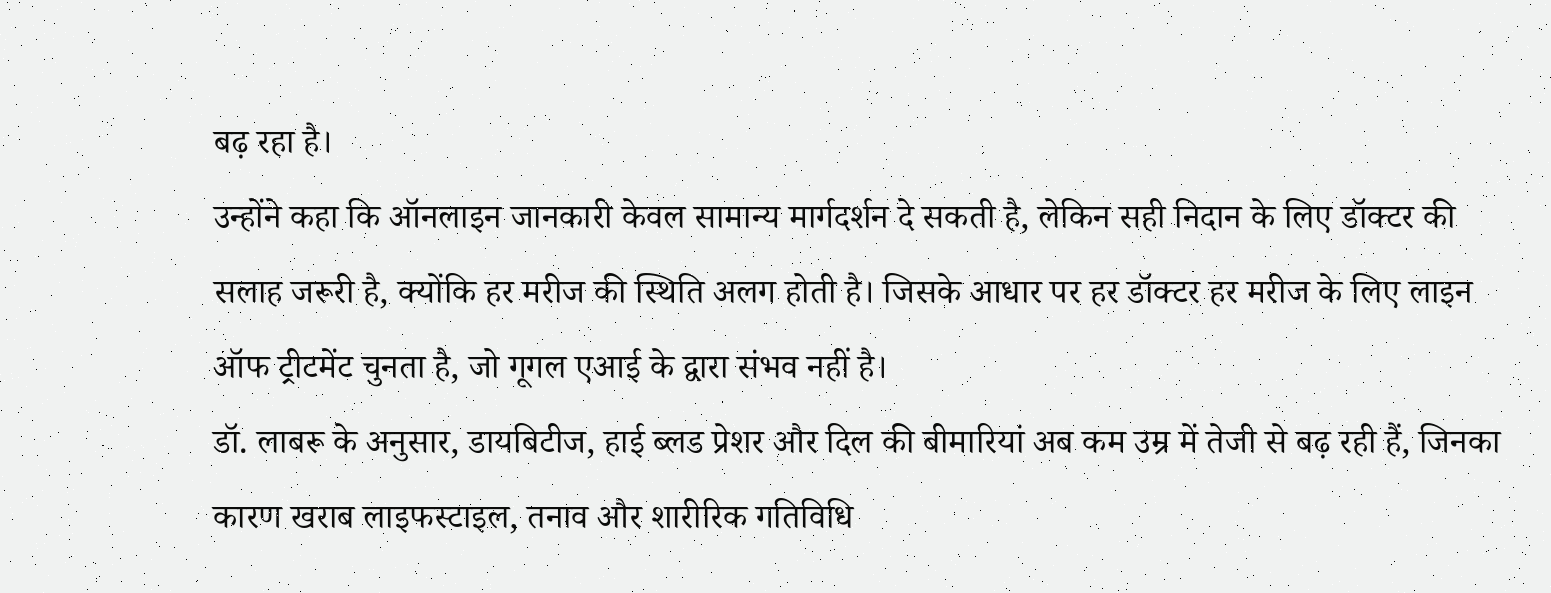बढ़ रहा है।
उन्होंने कहा कि ऑनलाइन जानकारी केवल सामान्य मार्गदर्शन दे सकती है, लेकिन सही निदान के लिए डॉक्टर की सलाह जरूरी है, क्योंकि हर मरीज की स्थिति अलग होती है। जिसके आधार पर हर डॉक्टर हर मरीज के लिए लाइन ऑफ ट्रीटमेंट चुनता है, जो गूगल एआई के द्वारा संभव नहीं है।
डॉ. लाबरू के अनुसार, डायबिटीज, हाई ब्लड प्रेशर और दिल की बीमारियां अब कम उम्र में तेजी से बढ़ रही हैं, जिनका कारण खराब लाइफस्टाइल, तनाव और शारीरिक गतिविधि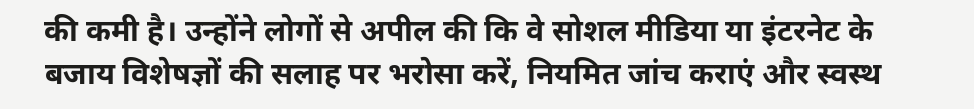की कमी है। उन्होंने लोगों से अपील की कि वे सोशल मीडिया या इंटरनेट के बजाय विशेषज्ञों की सलाह पर भरोसा करें, नियमित जांच कराएं और स्वस्थ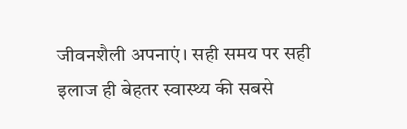जीवनशैली अपनाएं। सही समय पर सही इलाज ही बेहतर स्वास्थ्य की सबसे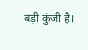बड़ी कुंजी है।